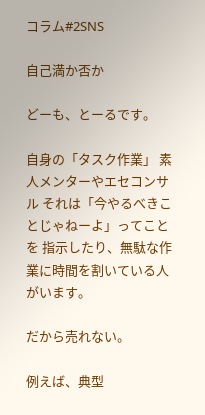コラム#2SNS

自己満か否か

どーも、とーるです。

自身の「タスク作業」 素人メンターやエセコンサル それは「今やるべきことじゃねーよ」ってことを 指示したり、無駄な作業に時間を割いている人がいます。

だから売れない。

例えば、典型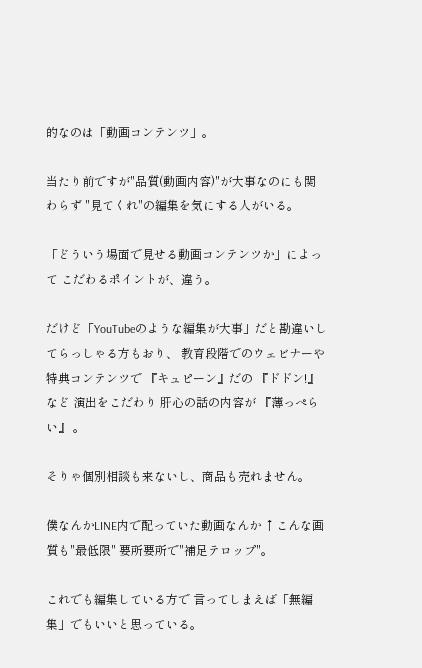的なのは「動画コンテンツ」。

当たり前ですが"品質(動画内容)"が大事なのにも関わらず "見てくれ"の編集を気にする人がいる。

「どういう場面で見せる動画コンテンツか」によって こだわるポイントが、違う。

だけど「YouTubeのような編集が大事」だと勘違いしてらっしゃる方もおり、 教育段階でのウェビナーや特典コンテンツで 『キュピーン』だの 『ドドン!』など 演出をこだわり 肝心の話の内容が 『薄っぺらい』 。

そりゃ個別相談も来ないし、商品も売れません。

僕なんかLINE内で配っていた動画なんか ↑こんな画質も"最低限" 要所要所で"補足テロップ"。

これでも編集している方で 言ってしまえば「無編集」でもいいと思っている。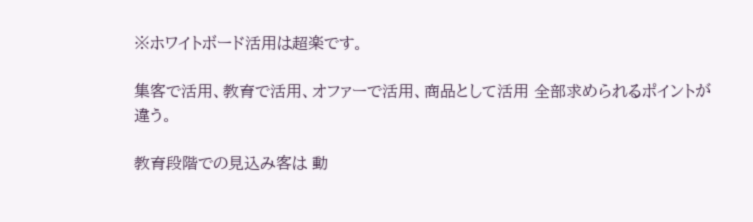※ホワイトボード活用は超楽です。

集客で活用、教育で活用、オファーで活用、商品として活用 全部求められるポイントが違う。

教育段階での見込み客は 動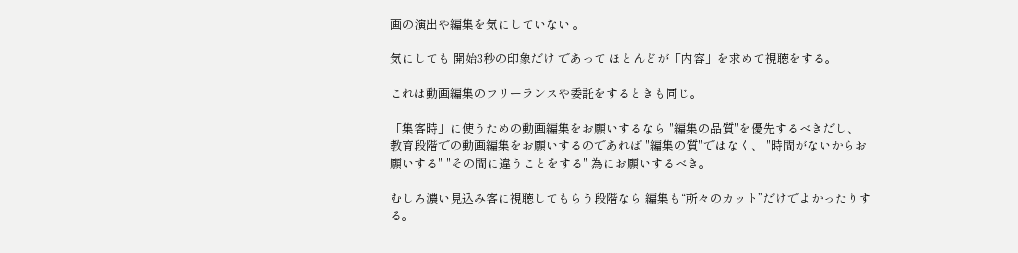画の演出や編集を気にしていない 。

気にしても 開始3秒の印象だけ であって ほとんどが「内容」を求めて視聴をする。

これは動画編集のフリーランスや委託をするときも同じ。

「集客時」に使うための動画編集をお願いするなら "編集の品質"を優先するべきだし、 教育段階での動画編集をお願いするのであれば "編集の質"ではなく、 "時間がないからお願いする" "その間に違うことをする" 為にお願いするべき。

むしろ濃い見込み客に視聴してもらう段階なら 編集も“所々のカット”だけでよかったりする。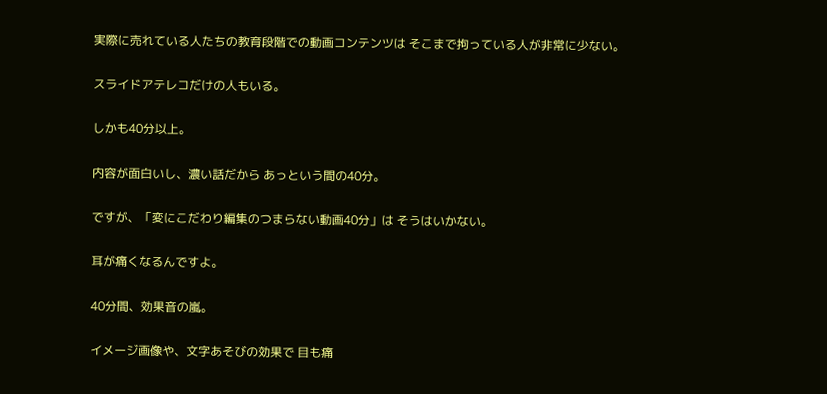実際に売れている人たちの教育段階での動画コンテンツは そこまで拘っている人が非常に少ない。

スライドアテレコだけの人もいる。

しかも40分以上。

内容が面白いし、濃い話だから あっという間の40分。

ですが、「変にこだわり編集のつまらない動画40分」は そうはいかない。

耳が痛くなるんですよ。

40分間、効果音の嵐。

イメージ画像や、文字あそびの効果で 目も痛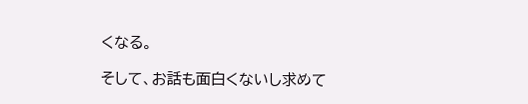くなる。

そして、お話も面白くないし求めて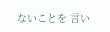ないことを 言い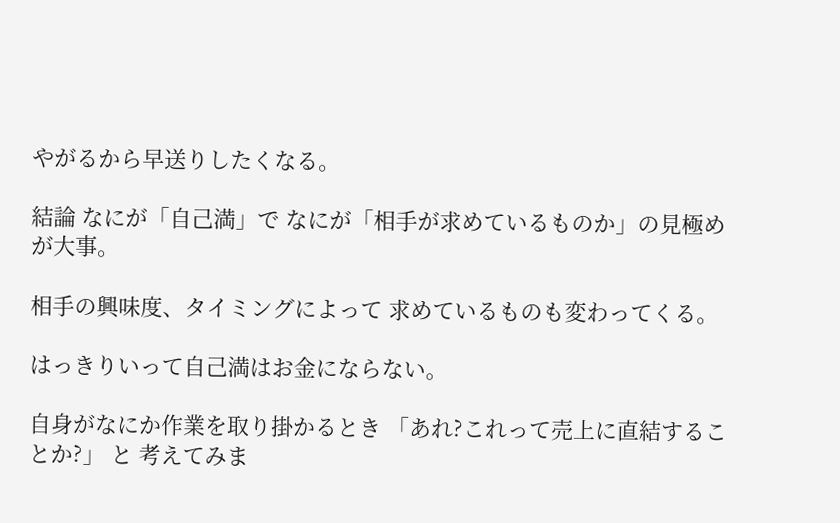やがるから早送りしたくなる。

結論 なにが「自己満」で なにが「相手が求めているものか」の見極めが大事。

相手の興味度、タイミングによって 求めているものも変わってくる。

はっきりいって自己満はお金にならない。

自身がなにか作業を取り掛かるとき 「あれ?これって売上に直結することか?」 と 考えてみま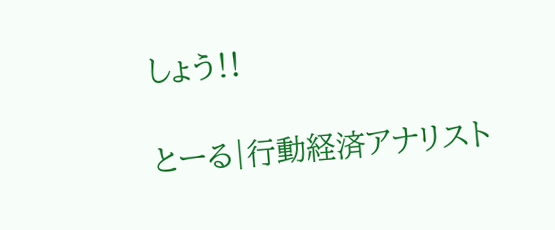しょう‼

とーる|行動経済アナリスト